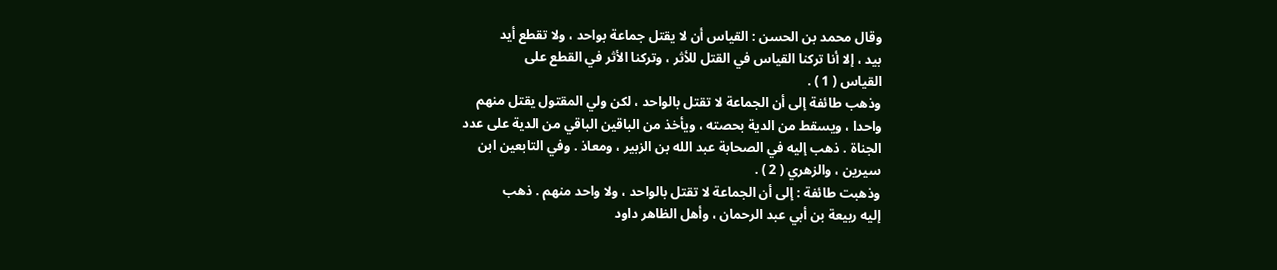وقال محمد بن الحسن : القياس أن لا يقتل جماعة بواحد ، ولا تقطع أيد
بيد ، إلا أنا تركنا القياس في القتل للأثر ، وتركنا الأثر في القطع على
القياس ( 1 ) .
وذهب طائفة إلى أن الجماعة لا تقتل بالواحد ، لكن ولي المقتول يقتل منهم
واحدا ، ويسقط من الدية بحصته ، ويأخذ من الباقين الباقي من الدية على عدد
الجناة . ذهب إليه في الصحابة عبد الله بن الزبير ، ومعاذ . وفي التابعين ابن
سيرين ، والزهري ( 2 ) .
وذهبت طائفة : إلى أن الجماعة لا تقتل بالواحد ، ولا واحد منهم . ذهب
إليه ربيعة بن أبي عبد الرحمان ، وأهل الظاهر داود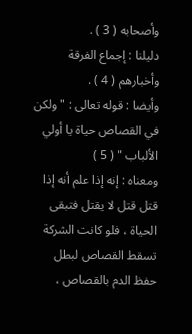وأصحابه ( 3 ) .
دليلنا : إجماع الفرقة وأخبارهم ( 4 ) .
وأيضا : قوله تعالى : " ولكن في القصاص حياة يا أولي الألباب " ( 5 )
ومعناه : إنه إذا علم أنه إذا قتل قتل لا يقتل فتبقى الحياة ، فلو كانت الشركة
تسقط القصاص لبطل حفظ الدم بالقصاص ،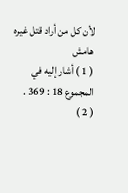لأن كل من أراد قتل غيره
هامش
( 1 ) أشار إليه في المجموع 18 : 369 .
( 2 )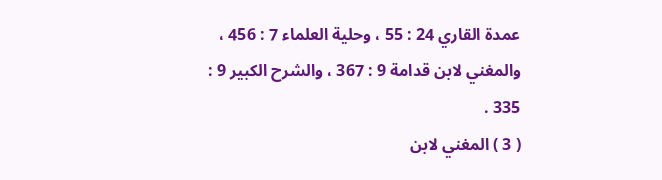عمدة القاري 24 : 55 ، وحلية العلماء 7 : 456 ، والمغني لابن قدامة 9 : 367 ، والشرح الكبير 9 :
335 .
( 3 ) المغني لابن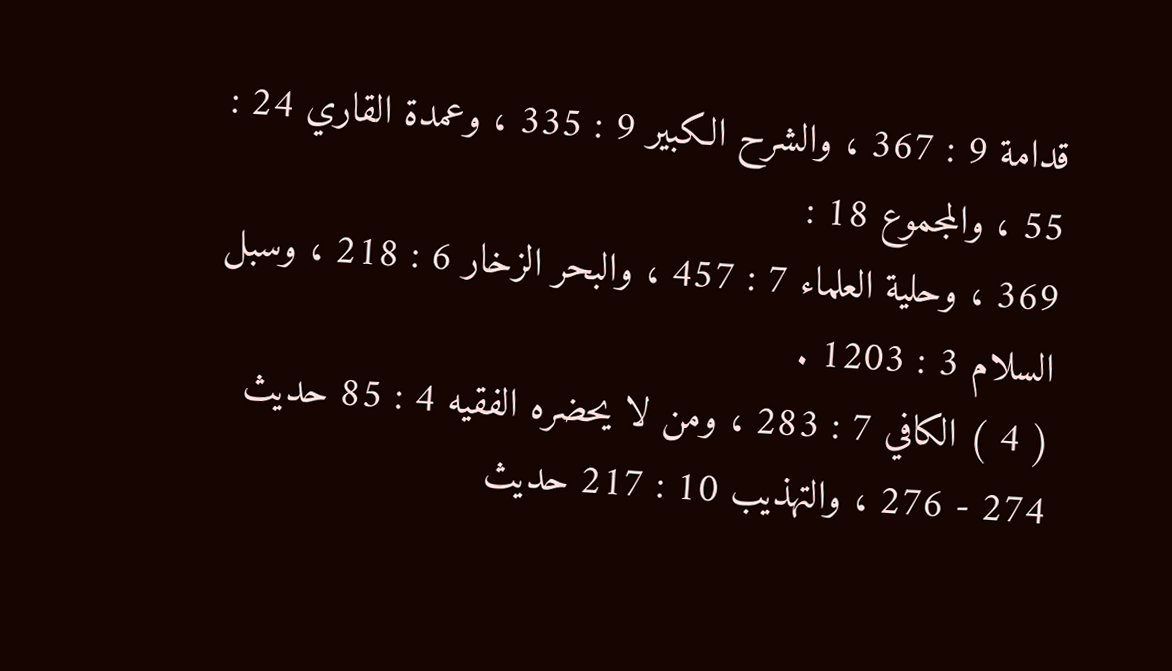قدامة 9 : 367 ، والشرح الكبير 9 : 335 ، وعمدة القاري 24 : 55 ، والمجموع 18 :
369 ، وحلية العلماء 7 : 457 ، والبحر الزخار 6 : 218 ، وسبل السلام 3 : 1203 .
( 4 ) الكافي 7 : 283 ، ومن لا يحضره الفقيه 4 : 85 حديث 274 - 276 ، والتهذيب 10 : 217 حديث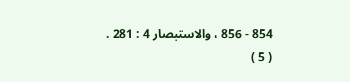854 - 856 ، والاستبصار 4 : 281 .
( 5 )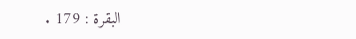البقرة : 179 .